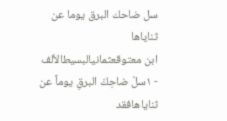سل ضاحك البرق يوما عن ثناياها
ابن معتوقعثمانيالبسيطالألف
- ١سلْ ضاحِكَ البرقِ يوماً عن ثناياهافقد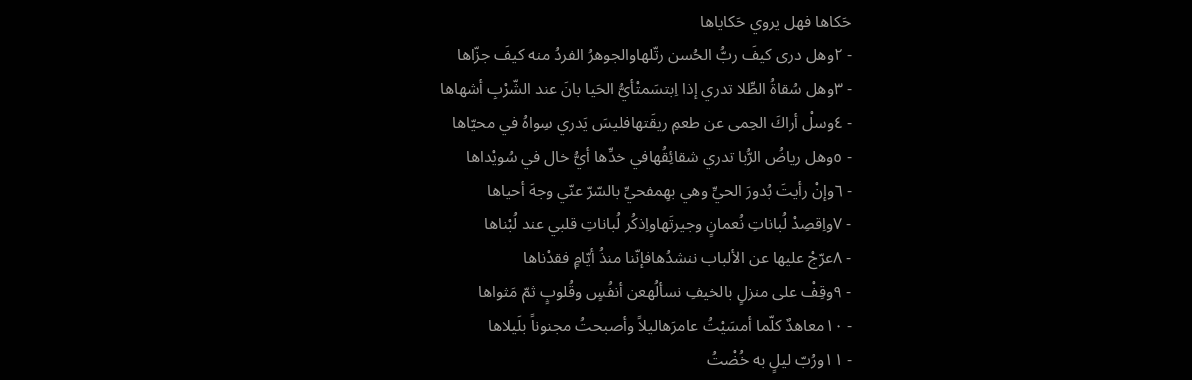حَكاها فهل يروي حَكاياها
- ٢وهل درى كيفَ ربُّ الحُسن رتّلهاوالجوهرُ الفردُ منه كيفَ جزّاها
- ٣وهل سُقاةُ الطِّلا تدري إذا اِبتسَمتْأيُّ الحَيا بانَ عند الشّرْبِ أشهاها
- ٤وسلْ أراكَ الحِمى عن طعمِ ريقَتهافليسَ يَدري سِواهُ في محيّاها
- ٥وهل رياضُ الرُّبا تدري شقائِقُهافي خدِّها أيُّ خال في سُويْداها
- ٦وإنْ رأيتَ بُدورَ الحيِّ وهي بهِمفحيِّ بالسّرّ عنّي وجهَ أحياها
- ٧واِقصِدْ لُباناتِ نُعمانٍ وجيرتَهاواِذكُر لُباناتِ قلبي عند لُبْناها
- ٨عرّجْ عليها عن الألباب ننشدُهافإنّنا منذُ أيّامٍ فقدْناها
- ٩وقِفْ على منزلٍ بالخيفِ نسألُهعن أنفُسٍ وقُلوبٍ ثمّ مَثواها
- ١٠معاهدٌ كلّما أمسَيْتُ عامرَهاليلاً وأصبحتُ مجنوناً بلَيلاها
- ١١ورُبّ ليلٍ به خُضْتُ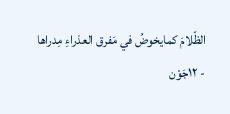الظّلامَ كمايخوضُ في مَفرق العذراءِ مِدراها
- ١٢جَوْن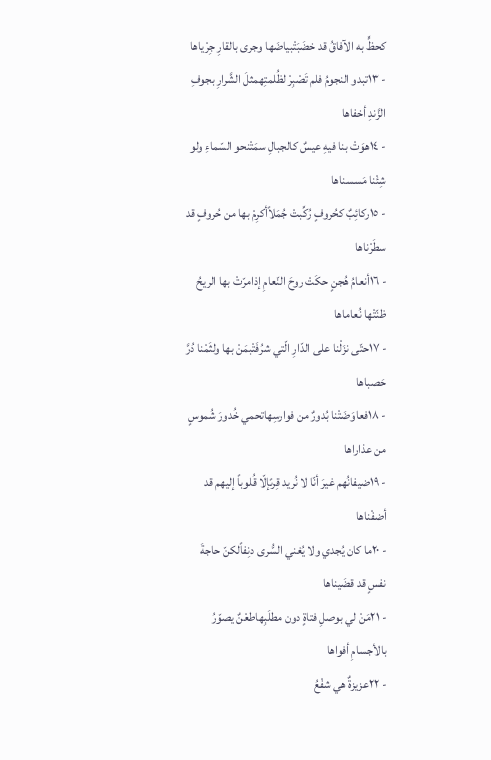كحظٍّ به الآفاقُ قد خضَبَتْبياضَها وجرى بالقارِ جِرْياها
- ١٣تبدو النجومُ فلم تَصْبِرْ لظُلمتِهمثلَ الشَّرارِ بجوفِ الزَّندِ أخفاها
- ١٤هوَتْ بنا فيهِ عيسٌ كالجبالِ سمَتْنحو السّماءِ ولو شِئْنا مَسسناها
- ١٥ركائِبٌ كحُروفٍ رُكِّبتْ جُمَلاًأكرِمْ بها من حُروفٍ قد سطَرْناها
- ١٦أنعامُ هُجنٍ حكَتْ روحَ النّعامِ إذامرّتْ بها الريحُ ظنّتْها نُعاماها
- ١٧حتّى نزَلْنا على الدّارِ الّتي شرُفَتْبمَنْ بها ولثَمْنا دُرَّ حَصباها
- ١٨فعاوَضَتْنا بُدورٌ من فوارسِهاتحمي خُدورَ شُموسٍ من عذاراها
- ١٩ضيفانُهم غيرَ أنّا لا نُريد قِرىًإلّا قُلوباً إليهم قد أضفْناها
- ٢٠ما كان يُجدي ولا يُغني السُّرى دنِفاًلكنّ حاجةَ نفسٍ قد قضَيناها
- ٢١مَنْ لي بوصلِ فتاةٍ دون مطلَبِهاطعْنٌ يصوّرُ بالأجسامِ أفواها
- ٢٢عزيزةٌ هي شفْعُ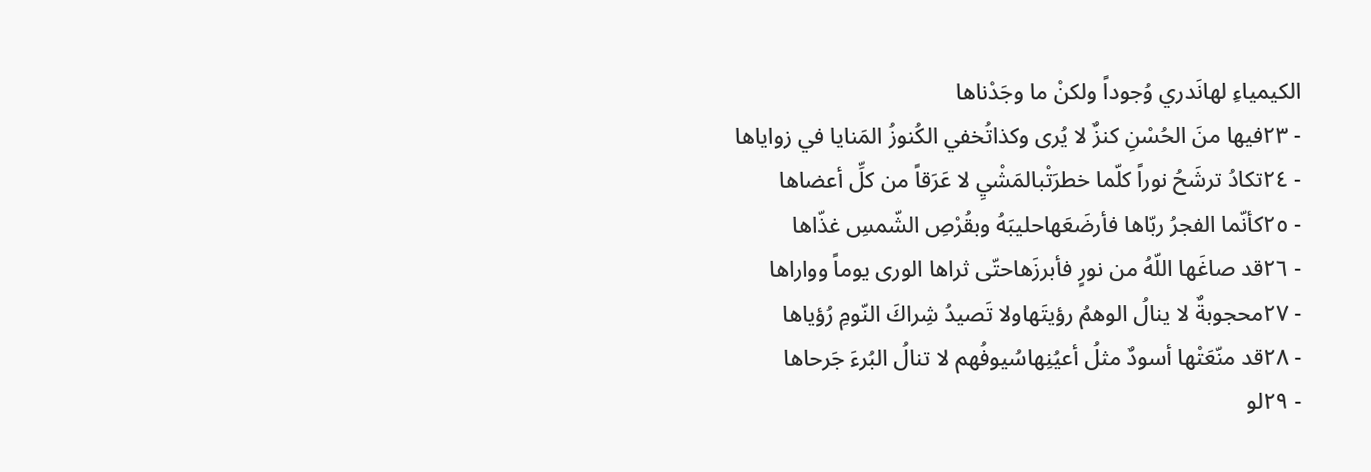الكيمياءِ لهانَدري وُجوداً ولكنْ ما وجَدْناها
- ٢٣فيها منَ الحُسْنِ كنزٌ لا يُرى وكذاتُخفي الكُنوزُ المَنايا في زواياها
- ٢٤تكادُ ترشَحُ نوراً كلّما خطرَتْبالمَشْيِ لا عَرَقاً من كلِّ أعضاها
- ٢٥كأنّما الفجرُ ربّاها فأرضَعَهاحليبَهُ وبقُرْصِ الشّمسِ غذّاها
- ٢٦قد صاغَها اللّهُ من نورٍ فأبرزَهاحتّى ثراها الورى يوماً وواراها
- ٢٧محجوبةٌ لا ينالُ الوهمُ رؤيتَهاولا تَصيدُ شِراكَ النّومِ رُؤياها
- ٢٨قد منّعَتْها أسودٌ مثلُ أعيُنِهاسُيوفُهم لا تنالُ البُرءَ جَرحاها
- ٢٩لو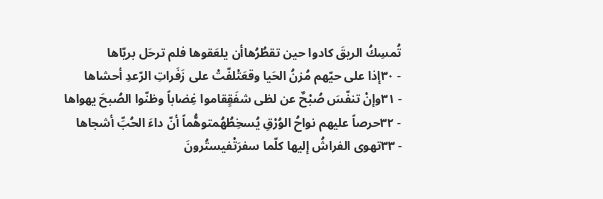تُمسِكُ الريقَ كادوا حين تقطُرُهاأن يلعَقوها فلم ترحَل بريّاها
- ٣٠إذا على حيّهم مُزنُ الحَيا وقعَتْلفّتْ على زَفَراتِ الرّعدِ أحشاها
- ٣١وإنْ تنفّسَ صُبْحٌ عن لظى شفَقٍقاموا غِضاباً وظنّوا الصُبحَ يهواها
- ٣٢حرصاً عليهم نواحُ الوُرْقِ يُسخِطُهُمتوهُّماً أنّ داءَ الحُبِّ أشجاها
- ٣٣تهوى الفراشُ إليها كلّما سفرَتْفيستُرونَ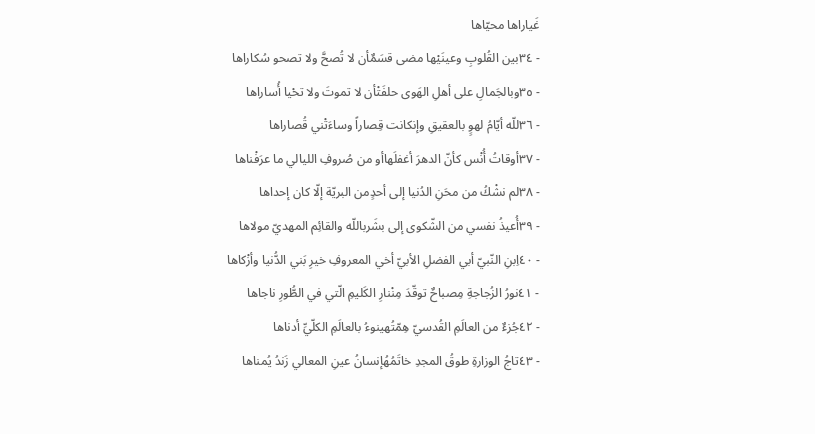غَياراها محيّاها
- ٣٤بين القُلوبِ وعينَيْها مضى قسَمٌأن لا تُصحَّ ولا تصحو سُكاراها
- ٣٥وبالجَمالِ على أهلِ الهَوى حلفَتْأن لا تموتَ ولا تحْيا أُساراها
- ٣٦للّه أيّامُ لهوٍ بالعقيقِ وإنكانت قِصاراً وساءَتْني قُصاراها
- ٣٧أوقاتُ أُنْس كأنّ الدهرَ أغفلَهاأو من صُروفِ الليالي ما عرَفْناها
- ٣٨لم نشْكُ من محَنِ الدُنيا إلى أحدٍمن البريّة إلّا كان إحداها
- ٣٩أُعيذُ نفسي من الشّكوى إلى بشَرباللّه والقائِم المهديّ مولاها
- ٤٠اِبنِ النّبيّ أبي الفضلِ الأبيّ أخي المعروفِ خيرِ بَني الدُّنيا وأزْكاها
- ٤١نورُ الزُجاجةِ مِصباحٌ توقّدَ مِنْنارِ الكَليمِ الّتي في الطُّورِ ناجاها
- ٤٢جُزءٌ من العالَمِ القُدسيّ هِمّتُهينوءُ بالعالَمِ الكلّيِّ أدناها
- ٤٣تاجُ الوزارةِ طوقُ المجدِ خاتَمُهُإنسانُ عينِ المعالي زَندُ يُمناها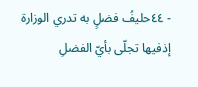- ٤٤حليفُ فضلٍ به تدري الوزارة إذفيها تجلّى بأيّ الفضلِ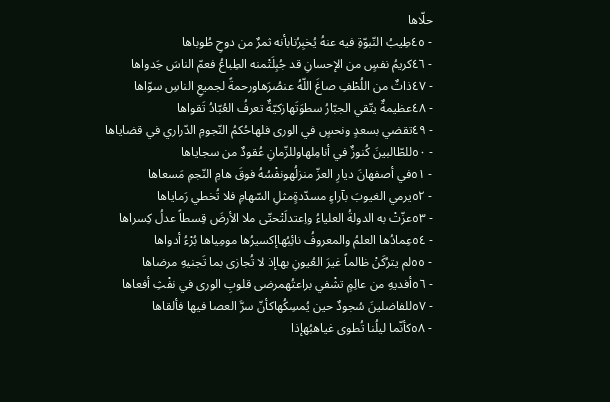حلّاها
- ٤٥طِيبُ النّبوّةِ فيه عنهُ يُخبِرُنابأنه ثمرٌ من دوحِ طُوباها
- ٤٦كريمُ نفسٍ من الإحسانِ قد جُبِلَتْمنه الطِباعُ فعمّ الناسَ جَدواها
- ٤٧ذاتٌ من اللُطْفِ صاغَ اللّهُ عنصُرَهاورحمةً لجميعِ الناسِ سوّاها
- ٤٨عظيمةٌ يتّقي الجبّارُ سطوَتَهازكيّةٌ تعرفُ العُبّادُ تَقواها
- ٤٩تقضي بسعدٍ ونحسٍ في الورى فلهاحُكمُ النّجومِ الدّراري في قضاياها
- ٥٠للطّالبينَ كُنوزٌ في أنامِلهاوللزّمانِ عُقودٌ من سجاياها
- ٥١في أصفهانَ ديارِ العزّ منزلُهونفْسُهُ فوقَ هامِ النّجمِ مَسعاها
- ٥٢يرمي الغيوبَ بآراءٍ مسدّدةٍمثلِ السّهامِ فلا تُخطي رَماياها
- ٥٣عزّتْ به الدولةُ العلياءُ واِعتدلَتْحتّى ملا الأرضَ قِسطاً عدلُ كِسراها
- ٥٤عِمادُها العلمُ والمعروفُ نائِبُهاإكسيرُها مومِياها بُرْءُ أدواها
- ٥٥لم يترُكَنْ ظالماً غيرَ العُيونِ بهاإذ لا تُجازى بما تَجنيهِ مرضاها
- ٥٦أفديهِ من عالِمٍ تشْفي براعتُهمرضى قلوبِ الورى في نفْثِ أفعاها
- ٥٧للفاضلينَ سُجودٌ حين يُمسِكُهاكأنّ سرَّ العصا فيها فألقاها
- ٥٨كأنّما ليلُنا تُطوى غياهبُهإذا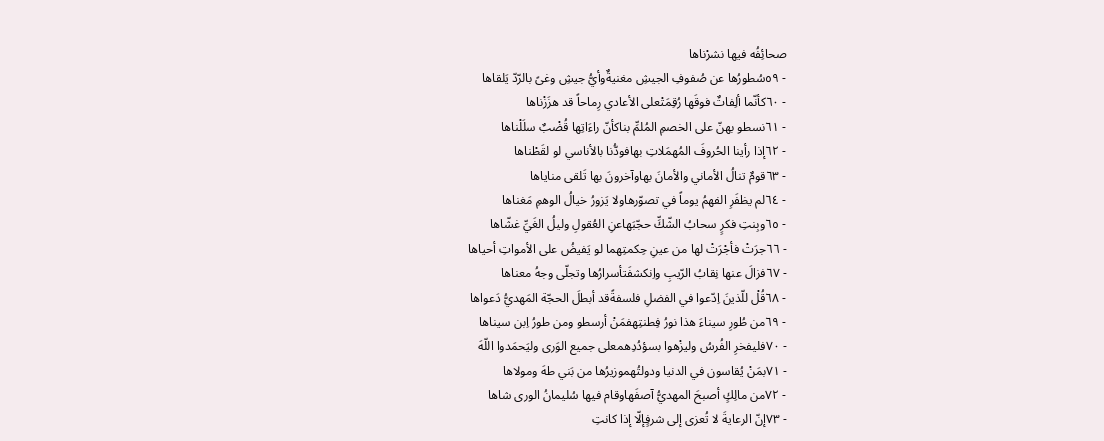صحائِفُه فيها نشرْناها
- ٥٩سُطورُها عن صُفوفِ الجيشِ مغنيةٌوأيُّ جيشِ وغىً بالرّدّ يَلقاها
- ٦٠كأنّما ألِفاتٌ فوقَها رُقِمَتْعلى الأعادي رِماحاً قد هزَزْناها
- ٦١نسطو بهنّ على الخصمِ المُلمِّ بناكأنّ راءَاتِها قُضْبٌ سلَلْناها
- ٦٢إذا رأينا الحُروفَ المُهمَلاتِ بهافودُّنا بالأناسي لو لقَطْناها
- ٦٣قومٌ تنالُ الأماني والأمانَ بهاوآخرونَ بها تَلقى مناياها
- ٦٤لم يظفَرِ الفهمُ يوماً في تصوّرهاولا يَزورُ خيالُ الوهمِ مَغناها
- ٦٥وبِنتِ فكرٍ سحابُ الشّكِّ حجّبَهاعنِ العُقولِ وليلُ الغَيِّ غشّاها
- ٦٦جرَتْ فأجْرَتْ لها من عينِ حِكمتِهما لو يَفيضُ على الأمواتِ أحياها
- ٦٧فزالَ عنها نِقابُ الرّيبِ واِنكشفَتأسرارُها وتجلّى وجهُ معناها
- ٦٨قُلْ للّذينَ اِدّعوا في الفضلِ فلسفةًقد أبطلَ الحجّة المَهديُّ دَعواها
- ٦٩من طُورِ سيناءَ هذا نورُ فِطنتِهفمَنْ أرسطو ومن طورُ اِبن سيناها
- ٧٠فليفخرِ الفُرسُ وليزْهوا بسؤدُدِهمعلى جميع الوَرى وليَحمَدوا اللّهَ
- ٧١بمَنْ يُقاسون في الدنيا ودولتُهموزيرُها من بَني طهَ ومولاها
- ٧٢من مالِكٍ أصبحَ المهديُّ آصفَهاوقام فيها سُليمانُ الورى شاها
- ٧٣إنّ الرعايةَ لا تُعزى إلى شرفٍإلّا إذا كانتِ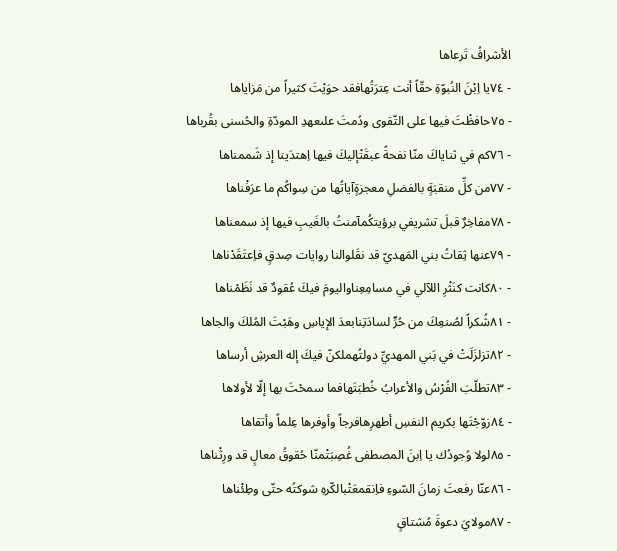الأشرافُ تَرعاها
- ٧٤يا اِبْنَ النُبوّةِ حقّاً أنت عِترَتُهافقد حوَيْتَ كثيراً من مَزاياها
- ٧٥حافظْتَ فيها على التّقوى ودُمتَ علىعهدِ المودّةِ والحُسنى بقُرباها
- ٧٦كم في ثناياكَ منّا نفحةً عبقَتْإليكَ فيها اِهتدَينا إذ شَممناها
- ٧٧من كلِّ منقبَةٍ بالفضلِ معجزةٍآياتُها من سِواكُم ما عرَفْناها
- ٧٨مفاخِرٌ قبلَ تشريفي برؤيتكُمآمنتُ بالغَيبِ فيها إذ سمعناها
- ٧٩عنها ثِقاتُ بني المَهديّ قد نقَلوالنا روايات صِدقٍ فاِعتَقَدْناها
- ٨٠كانت كنَثْرِ اللآلي في مسامِعِناواليومَ فيكَ عُقودٌ قد نَظَمْناها
- ٨١شُكراً لصُنعِكَ من حُرٍّ لسادَتِنابعدَ الإياسِ وهَبْتَ المُلكَ والجاها
- ٨٢تزلزَلَتْ في بَني المهديِّ دولتُهملكنّ فيكَ إله العرشِ أرساها
- ٨٣تطلّبَ الفُرْسُ والأعرابُ خُطبَتَهافما سمحْتَ بها إلّا لأولاها
- ٨٤زوّجْتَها بكريم النفسِ أطهرِهافرجاً وأوفرها عِلماً وأتقاها
- ٨٥لولا وُجودُك يا اِبنَ المصطفى غُصِبَتْمنّا حُقوقُ معالٍ قد ورِثْناها
- ٨٦عنّا رفعتَ زمانَ السّوءِ فاِنقمعَتْبالكّرهِ شوكتُه حتّى وطِئْناها
- ٨٧مولايَ دعوةَ مُشتاقٍ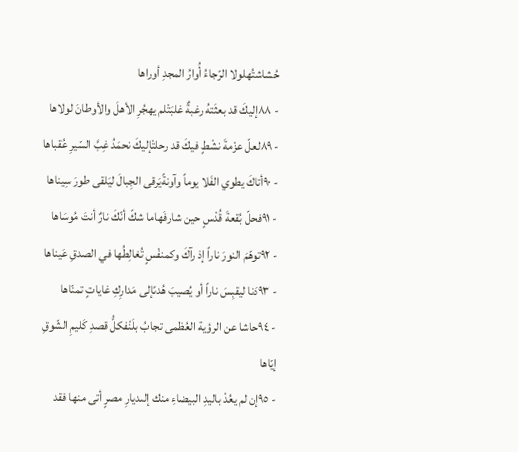حُشاشتُهلولا الرّجاءُ أُوارُ المجدِ أوراها
- ٨٨إليكَ قد بعثَتهُ رغبةٌ غلبَتْلم يهجُرِ الأهلَ والأوطانَ لولاها
- ٨٩لعلّ عزْمةَ نشْطٍ فيكَ قد رحلتْإليكَ نحمَدُ غِبَّ السّيرِ عُقباها
- ٩٠أتاكَ يطوي الفَلا يوماً وآونةًيَرقى الجِبالَ ليَلقى طورَ سِيناها
- ٩١فحلّ بُقعةَ قُدْسٍ حين شارفَهاما شكّ أنّكَ نارٌ أنتَ مُوسَاها
- ٩٢توهّمَ النورَ ناراً إذ رآكَ وكمنفْسٍ تُغالِطُها في الصدقِ عَيناها
- ٩٣دَنا ليقبِسَ ناراً أو يُصيبَ هُدىًإلى مَدارِكِ غاياتٍ تمنّاها
- ٩٤حاشا عن الرؤية العُظمى تجابُ بلَنْفكلُّ قصدِ كَليمِ الشّوقِ إيّاها
- ٩٥إن لم يعُدْ باليدِ البيضاءِ منك إلىديارِ مصرٍ أتى منها فقد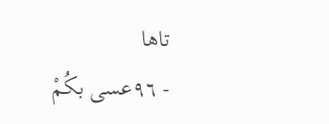تاها
- ٩٦عسى بكُمْ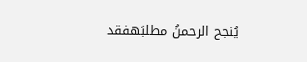يُنجح الرحمنُ مطلبَهفقد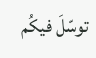توسّلَ فيكُم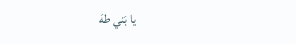يا بَني طهَ